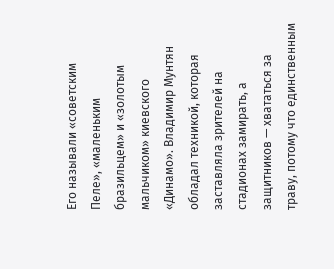Его называли «советским Пеле», «маленьким бразильцем» и «золотым мальчиком» киевского «Динамо». Владимир Мунтян обладал техникой, которая заставляла зрителей на стадионах замирать, а защитников — хвататься за траву, потому что единственным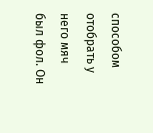способом отобрать у него мяч был фол. Он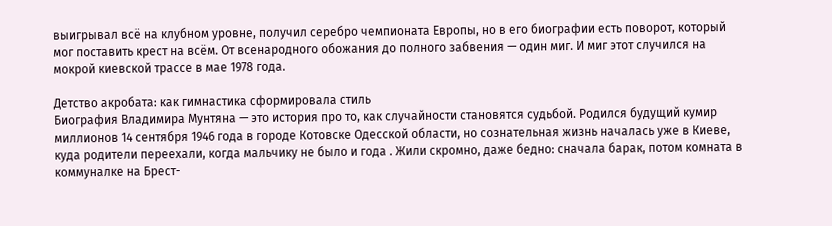выигрывал всё на клубном уровне, получил серебро чемпионата Европы, но в его биографии есть поворот, который мог поставить крест на всём. От всенародного обожания до полного забвения — один миг. И миг этот случился на мокрой киевской трассе в мае 1978 года.

Детство акробата: как гимнастика сформировала стиль
Биография Владимира Мунтяна — это история про то, как случайности становятся судьбой. Родился будущий кумир миллионов 14 сентября 1946 года в городе Котовске Одесской области, но сознательная жизнь началась уже в Киеве, куда родители переехали, когда мальчику не было и года . Жили скромно, даже бедно: сначала барак, потом комната в коммуналке на Брест-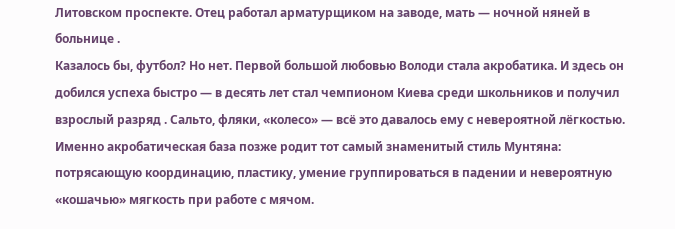Литовском проспекте. Отец работал арматурщиком на заводе, мать — ночной няней в больнице .
Казалось бы, футбол? Но нет. Первой большой любовью Володи стала акробатика. И здесь он добился успеха быстро — в десять лет стал чемпионом Киева среди школьников и получил взрослый разряд . Сальто, фляки, «колесо» — всё это давалось ему с невероятной лёгкостью. Именно акробатическая база позже родит тот самый знаменитый стиль Мунтяна: потрясающую координацию, пластику, умение группироваться в падении и невероятную «кошачью» мягкость при работе с мячом.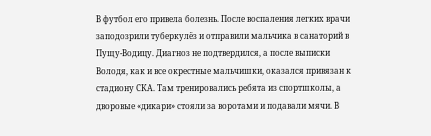В футбол его привела болезнь. После воспаления легких врачи заподозрили туберкулёз и отправили мальчика в санаторий в Пущу-Водицу. Диагноз не подтвердился, а после выписки Володя, как и все окрестные мальчишки, оказался привязан к стадиону СКА. Там тренировались ребята из спортшколы, а дворовые «дикари» стояли за воротами и подавали мячи. В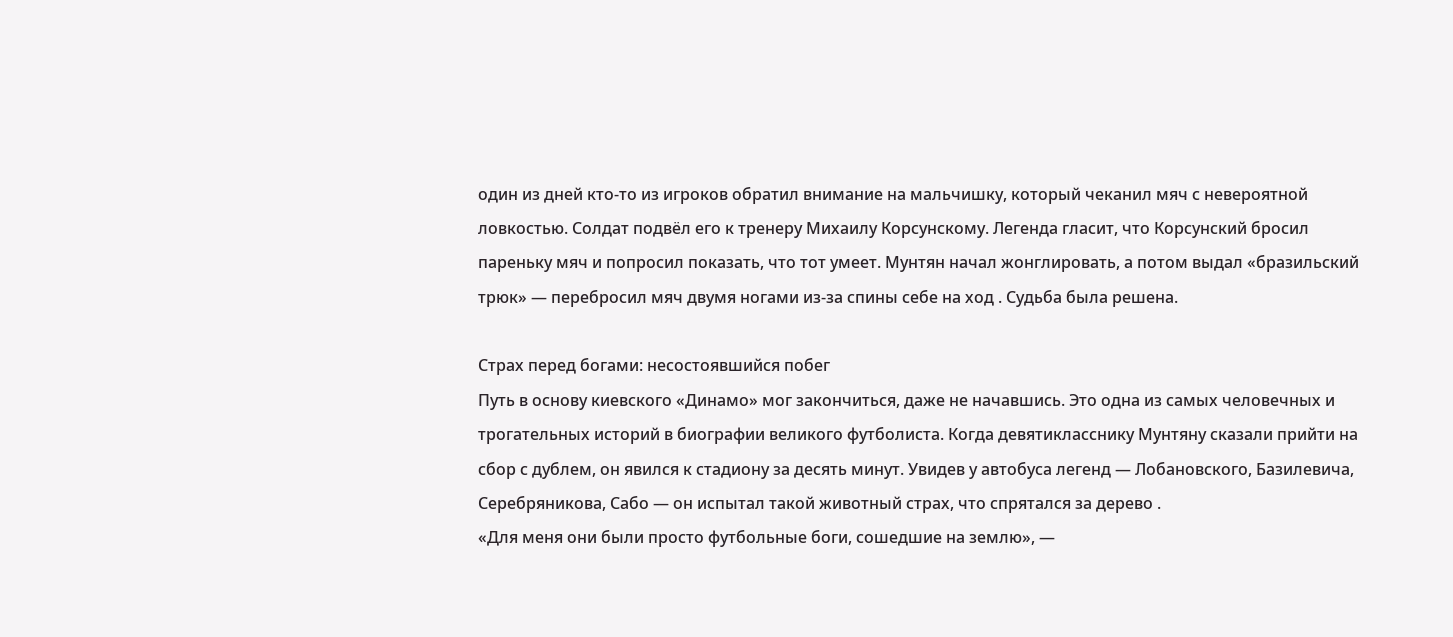один из дней кто-то из игроков обратил внимание на мальчишку, который чеканил мяч с невероятной ловкостью. Солдат подвёл его к тренеру Михаилу Корсунскому. Легенда гласит, что Корсунский бросил пареньку мяч и попросил показать, что тот умеет. Мунтян начал жонглировать, а потом выдал «бразильский трюк» — перебросил мяч двумя ногами из-за спины себе на ход . Судьба была решена.

Страх перед богами: несостоявшийся побег
Путь в основу киевского «Динамо» мог закончиться, даже не начавшись. Это одна из самых человечных и трогательных историй в биографии великого футболиста. Когда девятикласснику Мунтяну сказали прийти на сбор с дублем, он явился к стадиону за десять минут. Увидев у автобуса легенд — Лобановского, Базилевича, Серебряникова, Сабо — он испытал такой животный страх, что спрятался за дерево .
«Для меня они были просто футбольные боги, сошедшие на землю», —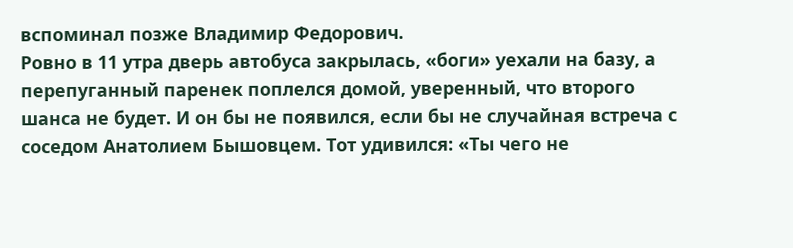вспоминал позже Владимир Федорович.
Ровно в 11 утра дверь автобуса закрылась, «боги» уехали на базу, а перепуганный паренек поплелся домой, уверенный, что второго шанса не будет. И он бы не появился, если бы не случайная встреча с соседом Анатолием Бышовцем. Тот удивился: «Ты чего не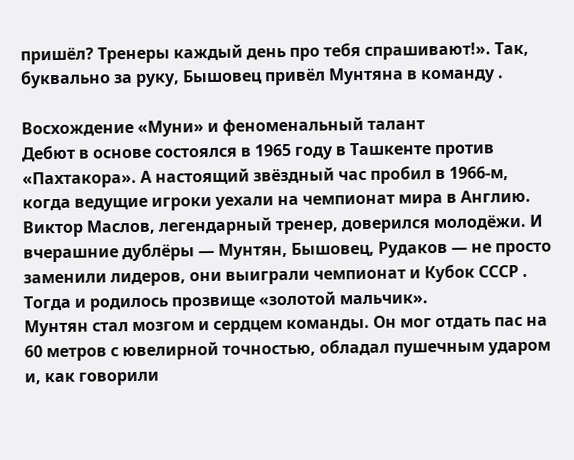пришёл? Тренеры каждый день про тебя спрашивают!». Так, буквально за руку, Бышовец привёл Мунтяна в команду .

Восхождение «Муни» и феноменальный талант
Дебют в основе состоялся в 1965 году в Ташкенте против «Пахтакора». А настоящий звёздный час пробил в 1966-м, когда ведущие игроки уехали на чемпионат мира в Англию. Виктор Маслов, легендарный тренер, доверился молодёжи. И вчерашние дублёры — Мунтян, Бышовец, Рудаков — не просто заменили лидеров, они выиграли чемпионат и Кубок СССР . Тогда и родилось прозвище «золотой мальчик».
Мунтян стал мозгом и сердцем команды. Он мог отдать пас на 60 метров с ювелирной точностью, обладал пушечным ударом и, как говорили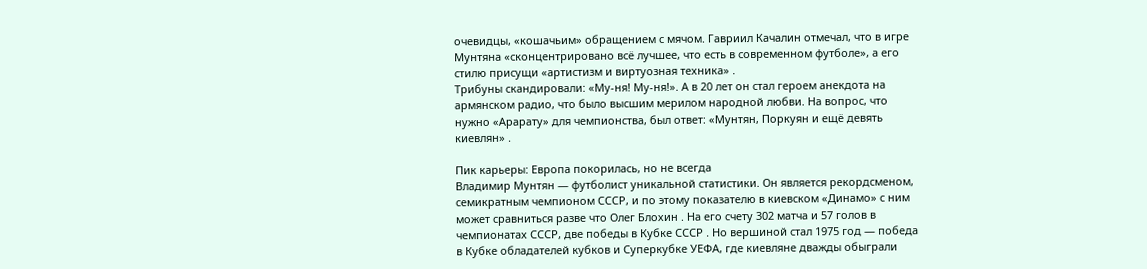очевидцы, «кошачьим» обращением с мячом. Гавриил Качалин отмечал, что в игре Мунтяна «сконцентрировано всё лучшее, что есть в современном футболе», а его стилю присущи «артистизм и виртуозная техника» .
Трибуны скандировали: «Му-ня! Му-ня!». А в 20 лет он стал героем анекдота на армянском радио, что было высшим мерилом народной любви. На вопрос, что нужно «Арарату» для чемпионства, был ответ: «Мунтян, Поркуян и ещё девять киевлян» .

Пик карьеры: Европа покорилась, но не всегда
Владимир Мунтян — футболист уникальной статистики. Он является рекордсменом, семикратным чемпионом СССР, и по этому показателю в киевском «Динамо» с ним может сравниться разве что Олег Блохин . На его счету 302 матча и 57 голов в чемпионатах СССР, две победы в Кубке СССР . Но вершиной стал 1975 год — победа в Кубке обладателей кубков и Суперкубке УЕФА, где киевляне дважды обыграли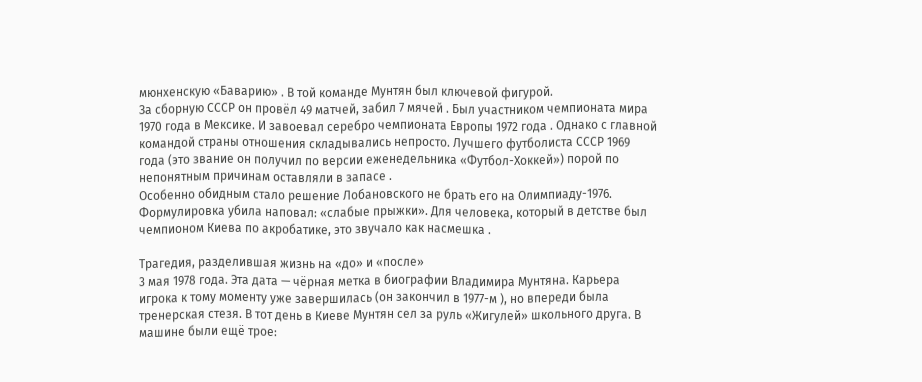мюнхенскую «Баварию» . В той команде Мунтян был ключевой фигурой.
За сборную СССР он провёл 49 матчей, забил 7 мячей . Был участником чемпионата мира 1970 года в Мексике. И завоевал серебро чемпионата Европы 1972 года . Однако с главной командой страны отношения складывались непросто. Лучшего футболиста СССР 1969 года (это звание он получил по версии еженедельника «Футбол-Хоккей») порой по непонятным причинам оставляли в запасе .
Особенно обидным стало решение Лобановского не брать его на Олимпиаду-1976. Формулировка убила наповал: «слабые прыжки». Для человека, который в детстве был чемпионом Киева по акробатике, это звучало как насмешка .

Трагедия, разделившая жизнь на «до» и «после»
3 мая 1978 года. Эта дата — чёрная метка в биографии Владимира Мунтяна. Карьера игрока к тому моменту уже завершилась (он закончил в 1977-м ), но впереди была тренерская стезя. В тот день в Киеве Мунтян сел за руль «Жигулей» школьного друга. В машине были ещё трое: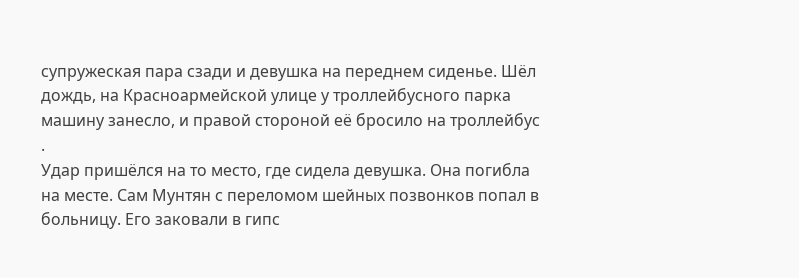супружеская пара сзади и девушка на переднем сиденье. Шёл дождь, на Красноармейской улице у троллейбусного парка машину занесло, и правой стороной её бросило на троллейбус .
Удар пришёлся на то место, где сидела девушка. Она погибла на месте. Сам Мунтян с переломом шейных позвонков попал в больницу. Его заковали в гипс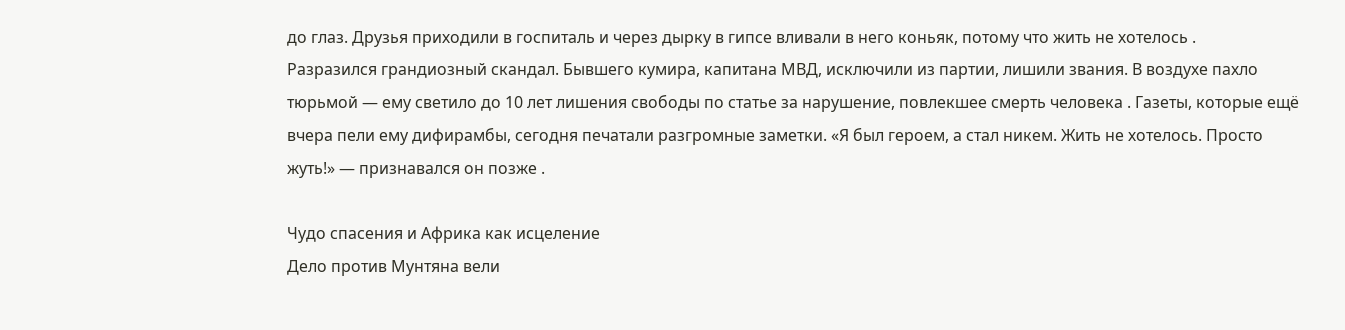до глаз. Друзья приходили в госпиталь и через дырку в гипсе вливали в него коньяк, потому что жить не хотелось .
Разразился грандиозный скандал. Бывшего кумира, капитана МВД, исключили из партии, лишили звания. В воздухе пахло тюрьмой — ему светило до 10 лет лишения свободы по статье за нарушение, повлекшее смерть человека . Газеты, которые ещё вчера пели ему дифирамбы, сегодня печатали разгромные заметки. «Я был героем, а стал никем. Жить не хотелось. Просто жуть!» — признавался он позже .

Чудо спасения и Африка как исцеление
Дело против Мунтяна вели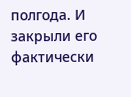полгода. И закрыли его фактически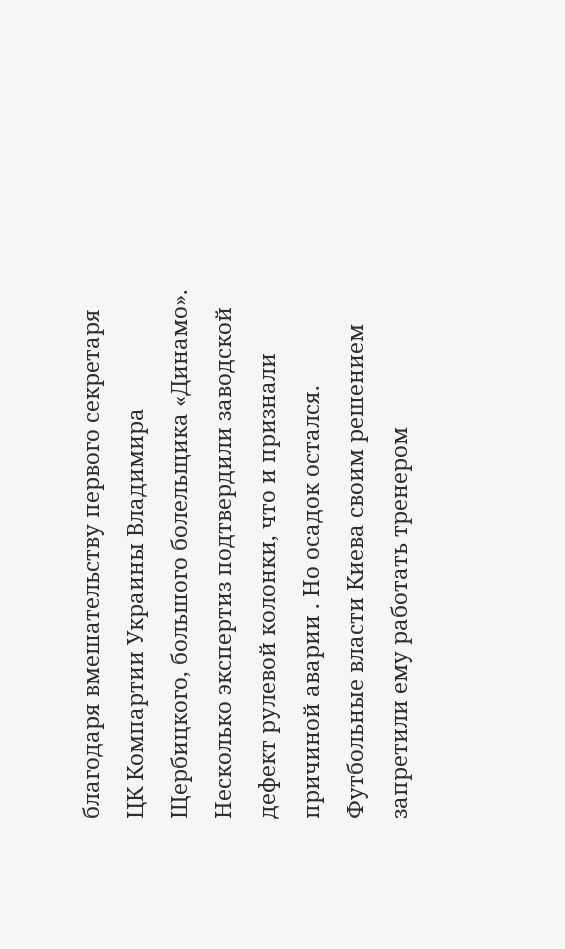благодаря вмешательству первого секретаря ЦК Компартии Украины Владимира Щербицкого, большого болельщика «Динамо». Несколько экспертиз подтвердили заводской дефект рулевой колонки, что и признали причиной аварии . Но осадок остался. Футбольные власти Киева своим решением запретили ему работать тренером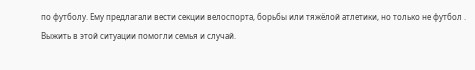по футболу. Ему предлагали вести секции велоспорта, борьбы или тяжёлой атлетики, но только не футбол .
Выжить в этой ситуации помогли семья и случай.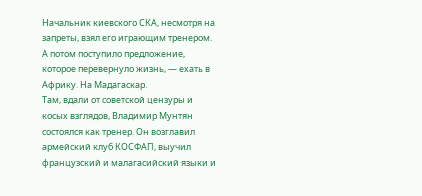Начальник киевского СКА, несмотря на запреты, взял его играющим тренером. А потом поступило предложение, которое перевернуло жизнь, — ехать в Африку. На Мадагаскар.
Там, вдали от советской цензуры и косых взглядов, Владимир Мунтян состоялся как тренер. Он возглавил армейский клуб КОСФАП, выучил французский и малагасийский языки и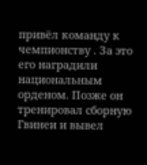привёл команду к чемпионству . За это его наградили национальным орденом. Позже он тренировал сборную Гвинеи и вывел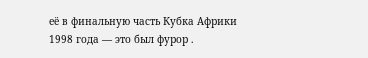её в финальную часть Кубка Африки 1998 года — это был фурор .